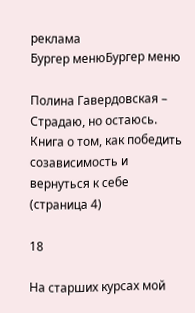реклама
Бургер менюБургер меню

Полина Гавердовская – Страдаю, но остаюсь. Книга о том, как победить созависимость и вернуться к себе (страница 4)

18

На старших курсах мой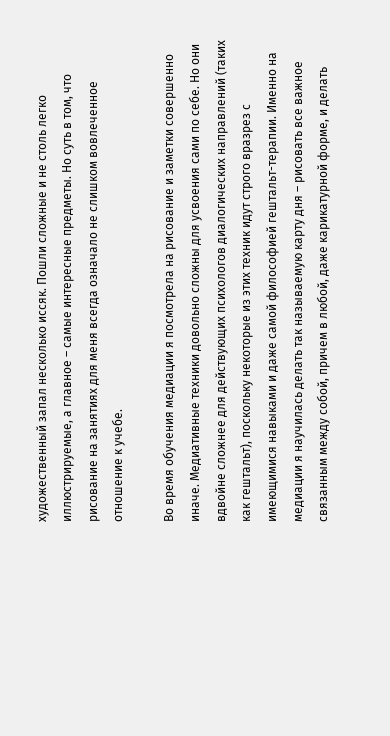художественный запал несколько иссяк. Пошли сложные и не столь легко иллюстрируемые, а главное – самые интересные предметы. Но суть в том, что рисование на занятиях для меня всегда означало не слишком вовлеченное отношение к учебе.

Во время обучения медиации я посмотрела на рисование и заметки совершенно иначе. Медиативные техники довольно сложны для усвоения сами по себе. Но они вдвойне сложнее для действующих психологов диалогических направлений (таких как гештальт), поскольку некоторые из этих техник идут строго вразрез с имеющимися навыками и даже самой философией гештальт-терапии. Именно на медиации я научилась делать так называемую карту дня – рисовать все важное связанным между собой, причем в любой, даже карикатурной форме, и делать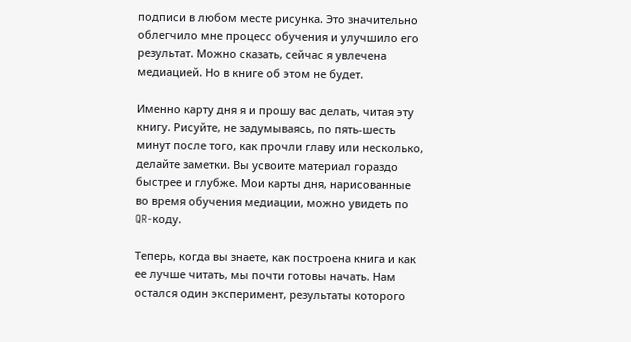подписи в любом месте рисунка. Это значительно облегчило мне процесс обучения и улучшило его результат. Можно сказать, сейчас я увлечена медиацией. Но в книге об этом не будет.

Именно карту дня я и прошу вас делать, читая эту книгу. Рисуйте, не задумываясь, по пять-шесть минут после того, как прочли главу или несколько, делайте заметки. Вы усвоите материал гораздо быстрее и глубже. Мои карты дня, нарисованные во время обучения медиации, можно увидеть по QR-коду.

Теперь, когда вы знаете, как построена книга и как ее лучше читать, мы почти готовы начать. Нам остался один эксперимент, результаты которого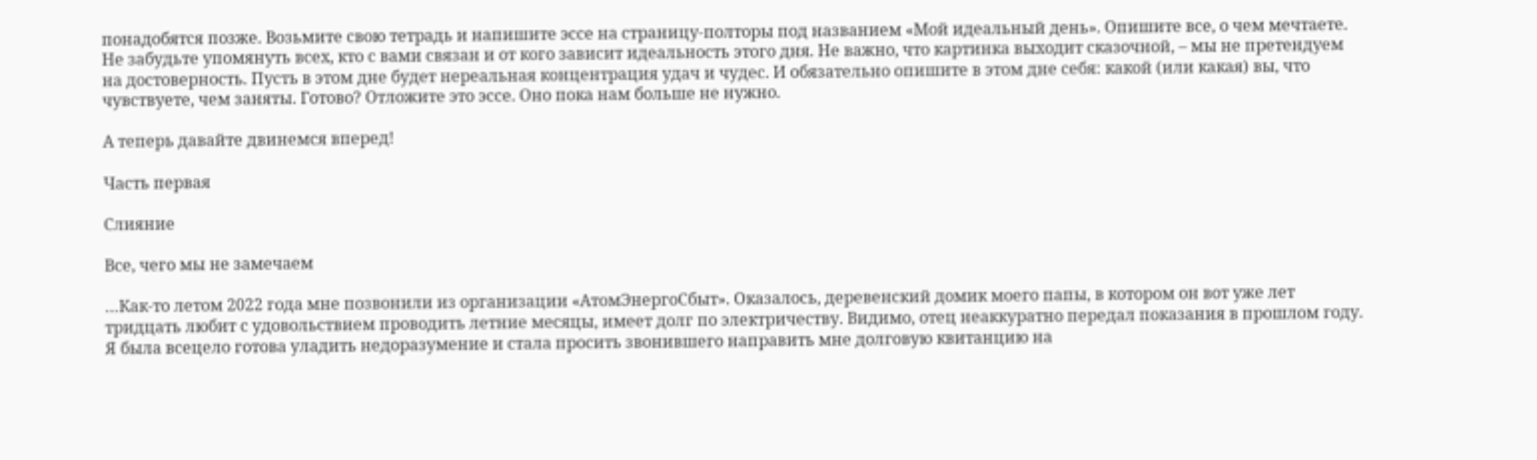понадобятся позже. Возьмите свою тетрадь и напишите эссе на страницу-полторы под названием «Мой идеальный день». Опишите все, о чем мечтаете. Не забудьте упомянуть всех, кто с вами связан и от кого зависит идеальность этого дня. Не важно, что картинка выходит сказочной, – мы не претендуем на достоверность. Пусть в этом дне будет нереальная концентрация удач и чудес. И обязательно опишите в этом дне себя: какой (или какая) вы, что чувствуете, чем заняты. Готово? Отложите это эссе. Оно пока нам больше не нужно.

А теперь давайте двинемся вперед!

Часть первая

Слияние

Все, чего мы не замечаем

…Как-то летом 2022 года мне позвонили из организации «АтомЭнергоСбыт». Оказалось, деревенский домик моего папы, в котором он вот уже лет тридцать любит с удовольствием проводить летние месяцы, имеет долг по электричеству. Видимо, отец неаккуратно передал показания в прошлом году. Я была всецело готова уладить недоразумение и стала просить звонившего направить мне долговую квитанцию на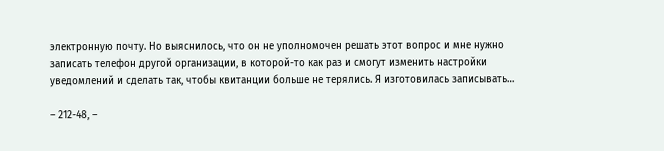электронную почту. Но выяснилось, что он не уполномочен решать этот вопрос и мне нужно записать телефон другой организации, в которой-то как раз и смогут изменить настройки уведомлений и сделать так, чтобы квитанции больше не терялись. Я изготовилась записывать…

– 212-48, –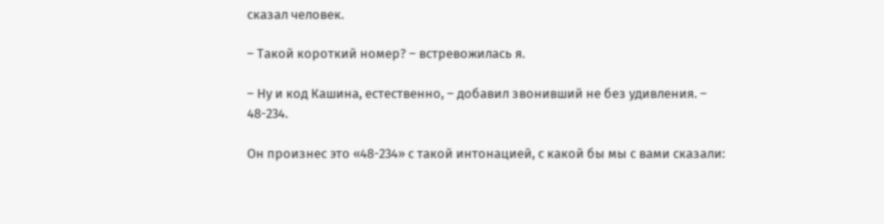сказал человек.

– Такой короткий номер? – встревожилась я.

– Ну и код Кашина, естественно, – добавил звонивший не без удивления. – 48-234.

Он произнес это «48-234» с такой интонацией, с какой бы мы с вами сказали: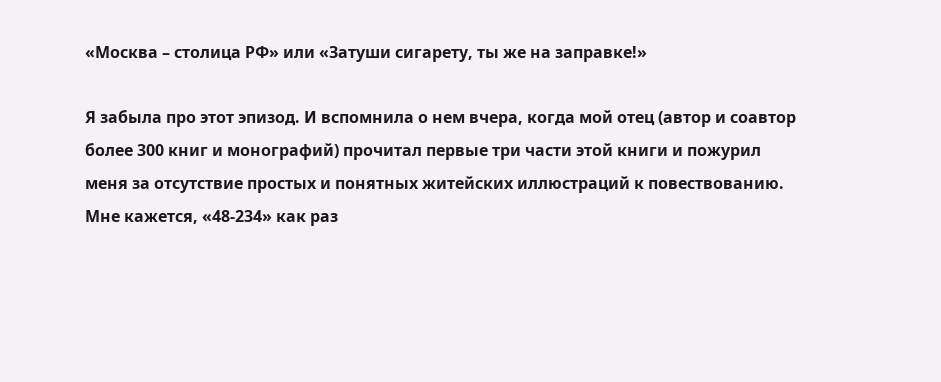«Москва – столица РФ» или «Затуши сигарету, ты же на заправке!»

Я забыла про этот эпизод. И вспомнила о нем вчера, когда мой отец (автор и соавтор более 300 книг и монографий) прочитал первые три части этой книги и пожурил меня за отсутствие простых и понятных житейских иллюстраций к повествованию. Мне кажется, «48-234» как раз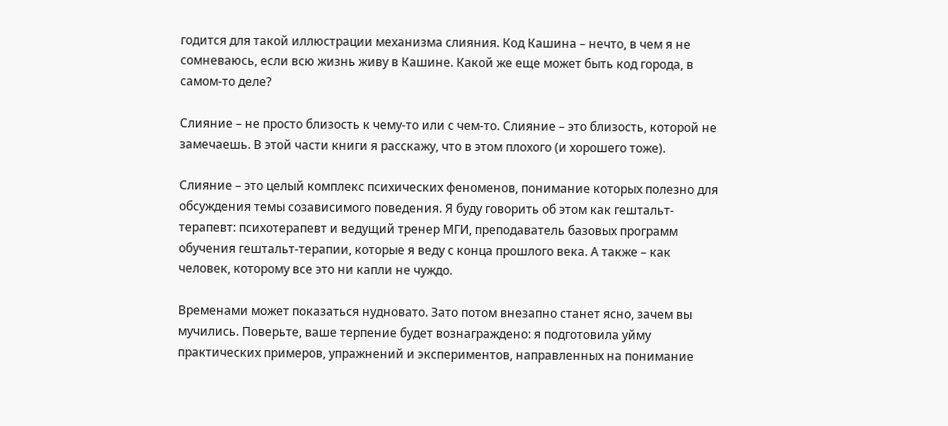годится для такой иллюстрации механизма слияния. Код Кашина – нечто, в чем я не сомневаюсь, если всю жизнь живу в Кашине. Какой же еще может быть код города, в самом-то деле?

Слияние – не просто близость к чему-то или с чем-то. Слияние – это близость, которой не замечаешь. В этой части книги я расскажу, что в этом плохого (и хорошего тоже).

Слияние – это целый комплекс психических феноменов, понимание которых полезно для обсуждения темы созависимого поведения. Я буду говорить об этом как гештальт-терапевт: психотерапевт и ведущий тренер МГИ, преподаватель базовых программ обучения гештальт-терапии, которые я веду с конца прошлого века. А также – как человек, которому все это ни капли не чуждо.

Временами может показаться нудновато. Зато потом внезапно станет ясно, зачем вы мучились. Поверьте, ваше терпение будет вознаграждено: я подготовила уйму практических примеров, упражнений и экспериментов, направленных на понимание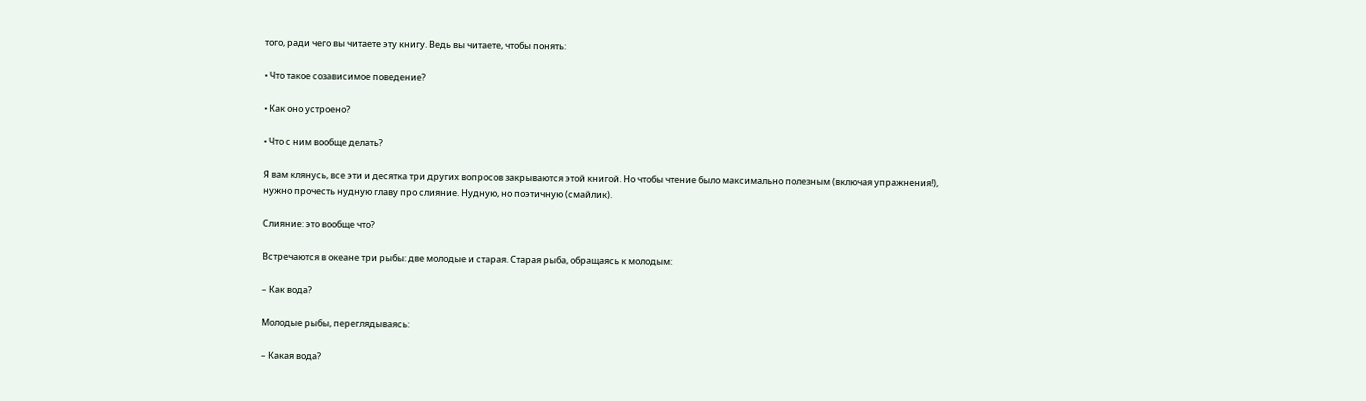того, ради чего вы читаете эту книгу. Ведь вы читаете, чтобы понять:

• Что такое созависимое поведение?

• Как оно устроено?

• Что с ним вообще делать?

Я вам клянусь, все эти и десятка три других вопросов закрываются этой книгой. Но чтобы чтение было максимально полезным (включая упражнения!), нужно прочесть нудную главу про слияние. Нудную, но поэтичную (смайлик).

Слияние: это вообще что?

Встречаются в океане три рыбы: две молодые и старая. Старая рыба, обращаясь к молодым:

– Как вода?

Молодые рыбы, переглядываясь:

– Какая вода?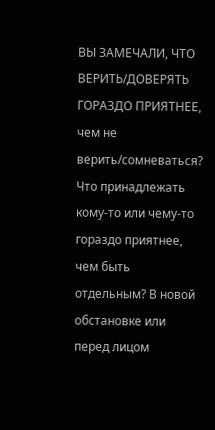ВЫ ЗАМЕЧАЛИ, ЧТО ВЕРИТЬ/ДОВЕРЯТЬ ГОРАЗДО ПРИЯТНЕЕ, чем не верить/сомневаться? Что принадлежать кому-то или чему-то гораздо приятнее, чем быть отдельным? В новой обстановке или перед лицом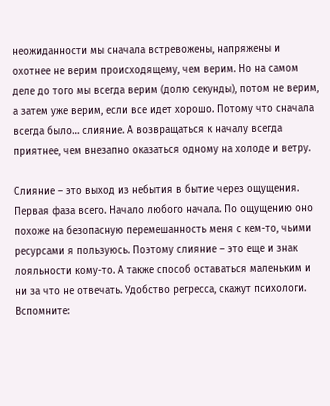неожиданности мы сначала встревожены, напряжены и охотнее не верим происходящему, чем верим. Но на самом деле до того мы всегда верим (долю секунды), потом не верим, а затем уже верим, если все идет хорошо. Потому что сначала всегда было… слияние. А возвращаться к началу всегда приятнее, чем внезапно оказаться одному на холоде и ветру.

Слияние – это выход из небытия в бытие через ощущения. Первая фаза всего. Начало любого начала. По ощущению оно похоже на безопасную перемешанность меня с кем-то, чьими ресурсами я пользуюсь. Поэтому слияние – это еще и знак лояльности кому-то. А также способ оставаться маленьким и ни за что не отвечать. Удобство регресса, скажут психологи. Вспомните: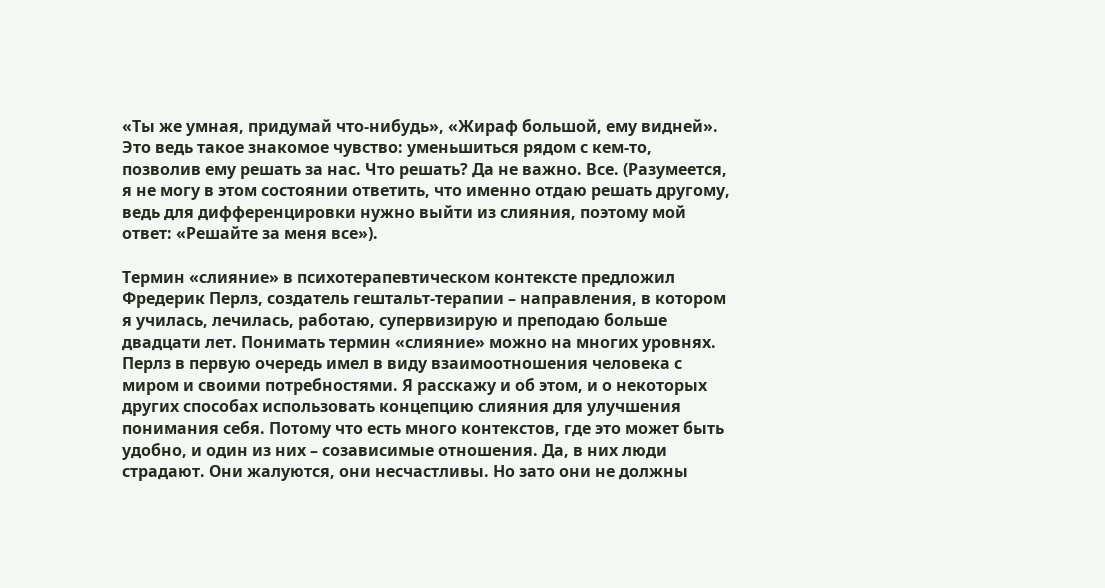«Ты же умная, придумай что-нибудь», «Жираф большой, ему видней». Это ведь такое знакомое чувство: уменьшиться рядом с кем-то, позволив ему решать за нас. Что решать? Да не важно. Все. (Разумеется, я не могу в этом состоянии ответить, что именно отдаю решать другому, ведь для дифференцировки нужно выйти из слияния, поэтому мой ответ: «Решайте за меня все»).

Термин «слияние» в психотерапевтическом контексте предложил Фредерик Перлз, создатель гештальт-терапии – направления, в котором я училась, лечилась, работаю, супервизирую и преподаю больше двадцати лет. Понимать термин «слияние» можно на многих уровнях. Перлз в первую очередь имел в виду взаимоотношения человека с миром и своими потребностями. Я расскажу и об этом, и о некоторых других способах использовать концепцию слияния для улучшения понимания себя. Потому что есть много контекстов, где это может быть удобно, и один из них – созависимые отношения. Да, в них люди страдают. Они жалуются, они несчастливы. Но зато они не должны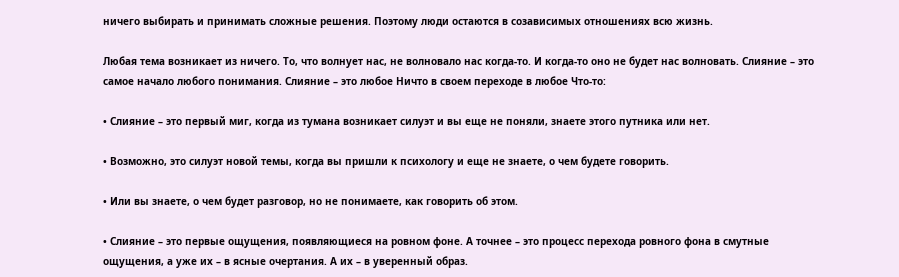ничего выбирать и принимать сложные решения. Поэтому люди остаются в созависимых отношениях всю жизнь.

Любая тема возникает из ничего. То, что волнует нас, не волновало нас когда-то. И когда-то оно не будет нас волновать. Слияние – это самое начало любого понимания. Слияние – это любое Ничто в своем переходе в любое Что-то:

• Слияние – это первый миг, когда из тумана возникает силуэт и вы еще не поняли, знаете этого путника или нет.

• Возможно, это силуэт новой темы, когда вы пришли к психологу и еще не знаете, о чем будете говорить.

• Или вы знаете, о чем будет разговор, но не понимаете, как говорить об этом.

• Слияние – это первые ощущения, появляющиеся на ровном фоне. А точнее – это процесс перехода ровного фона в смутные ощущения, а уже их – в ясные очертания. А их – в уверенный образ.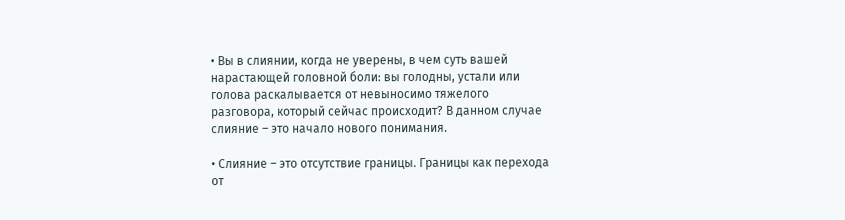• Вы в слиянии, когда не уверены, в чем суть вашей нарастающей головной боли: вы голодны, устали или голова раскалывается от невыносимо тяжелого разговора, который сейчас происходит? В данном случае слияние – это начало нового понимания.

• Слияние – это отсутствие границы. Границы как перехода от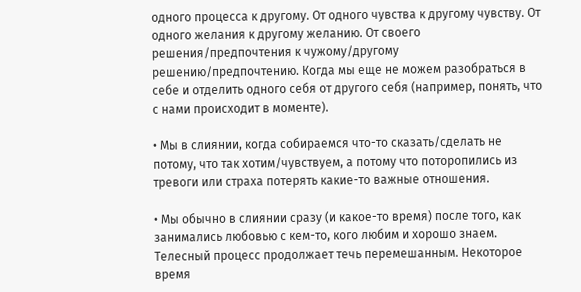одного процесса к другому. От одного чувства к другому чувству. От одного желания к другому желанию. От своего решения/предпочтения к чужому/другому решению/предпочтению. Когда мы еще не можем разобраться в себе и отделить одного себя от другого себя (например, понять, что с нами происходит в моменте).

• Мы в слиянии, когда собираемся что-то сказать/сделать не потому, что так хотим/чувствуем, а потому что поторопились из тревоги или страха потерять какие-то важные отношения.

• Мы обычно в слиянии сразу (и какое-то время) после того, как занимались любовью с кем-то, кого любим и хорошо знаем. Телесный процесс продолжает течь перемешанным. Некоторое время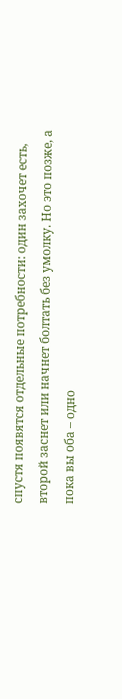спустя появятся отдельные потребности: один захочет есть, второй заснет или начнет болтать без умолку. Но это позже, а пока вы оба – одно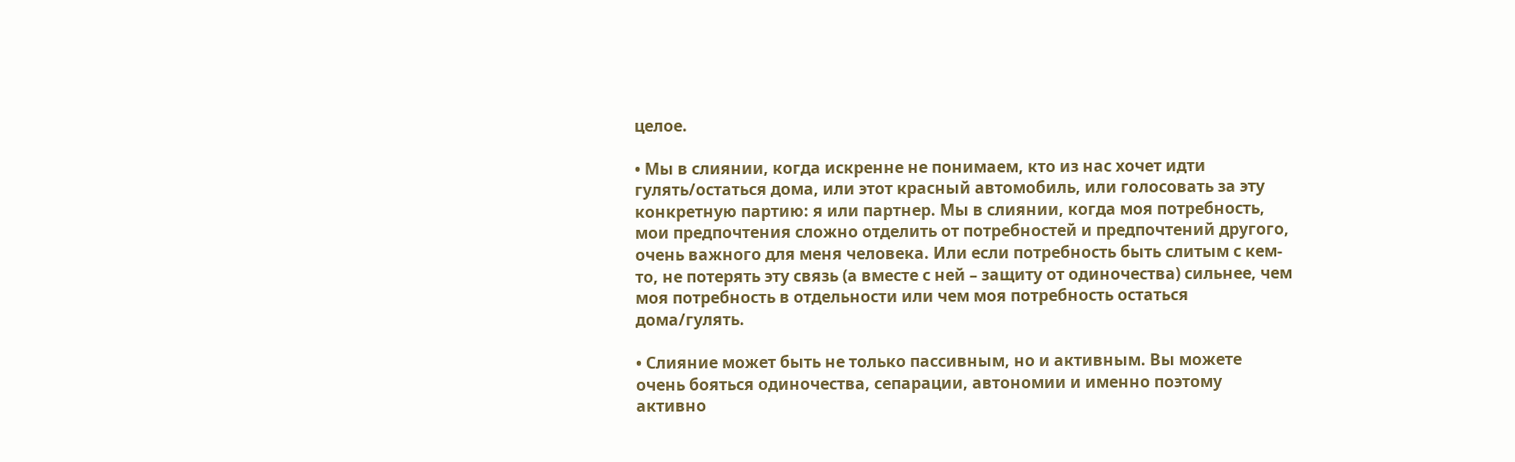целое.

• Мы в слиянии, когда искренне не понимаем, кто из нас хочет идти гулять/остаться дома, или этот красный автомобиль, или голосовать за эту конкретную партию: я или партнер. Мы в слиянии, когда моя потребность, мои предпочтения сложно отделить от потребностей и предпочтений другого, очень важного для меня человека. Или если потребность быть слитым с кем-то, не потерять эту связь (а вместе с ней – защиту от одиночества) сильнее, чем моя потребность в отдельности или чем моя потребность остаться дома/гулять.

• Слияние может быть не только пассивным, но и активным. Вы можете очень бояться одиночества, сепарации, автономии и именно поэтому активно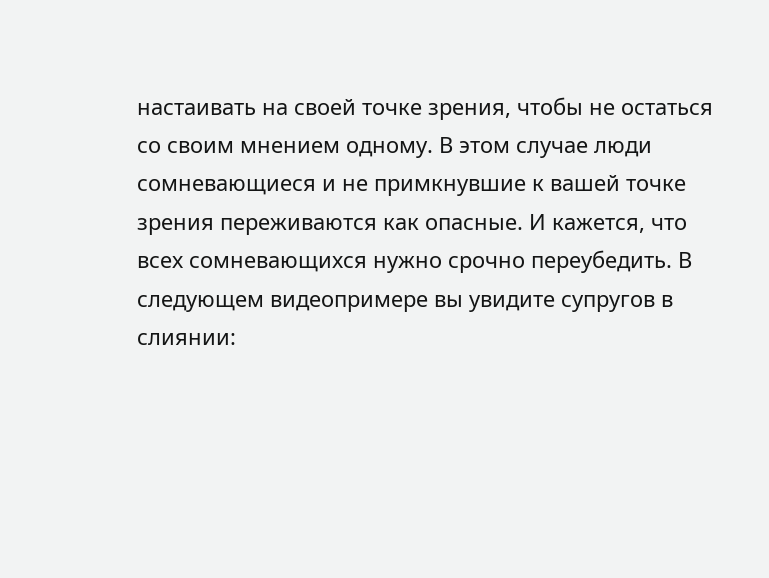настаивать на своей точке зрения, чтобы не остаться со своим мнением одному. В этом случае люди сомневающиеся и не примкнувшие к вашей точке зрения переживаются как опасные. И кажется, что всех сомневающихся нужно срочно переубедить. В следующем видеопримере вы увидите супругов в слиянии: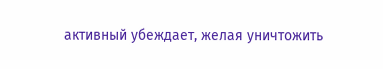активный убеждает, желая уничтожить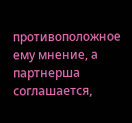противоположное ему мнение, а партнерша соглашается,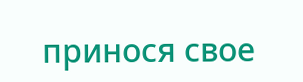принося свое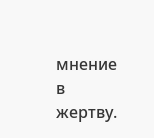мнение в жертву.